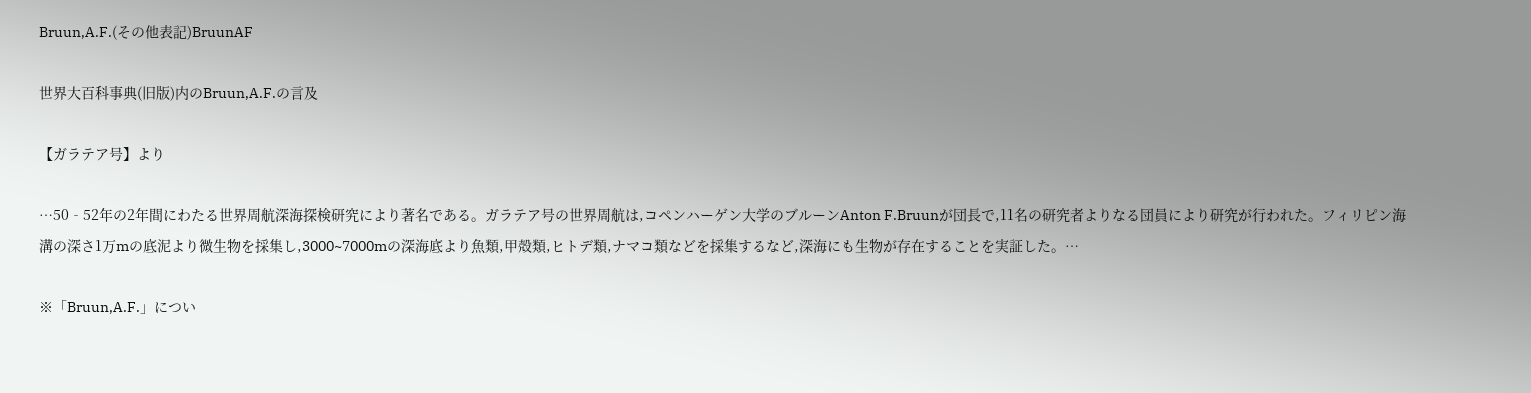Bruun,A.F.(その他表記)BruunAF

世界大百科事典(旧版)内のBruun,A.F.の言及

【ガラテア号】より

…50‐52年の2年間にわたる世界周航深海探検研究により著名である。ガラテア号の世界周航は,コペンハーゲン大学のブルーンAnton F.Bruunが団長で,11名の研究者よりなる団員により研究が行われた。フィリピン海溝の深さ1万mの底泥より微生物を採集し,3000~7000mの深海底より魚類,甲殻類,ヒトデ類,ナマコ類などを採集するなど,深海にも生物が存在することを実証した。…

※「Bruun,A.F.」につい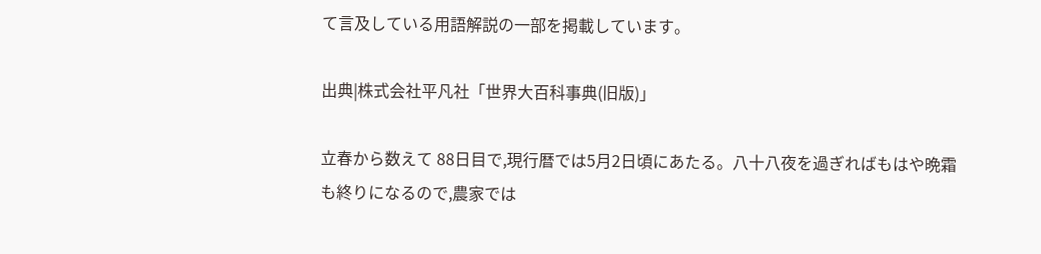て言及している用語解説の一部を掲載しています。

出典|株式会社平凡社「世界大百科事典(旧版)」

立春から数えて 88日目で,現行暦では5月2日頃にあたる。八十八夜を過ぎればもはや晩霜も終りになるので,農家では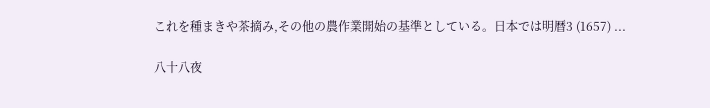これを種まきや茶摘み,その他の農作業開始の基準としている。日本では明暦3 (1657) ...

八十八夜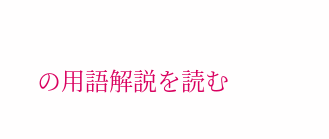の用語解説を読む